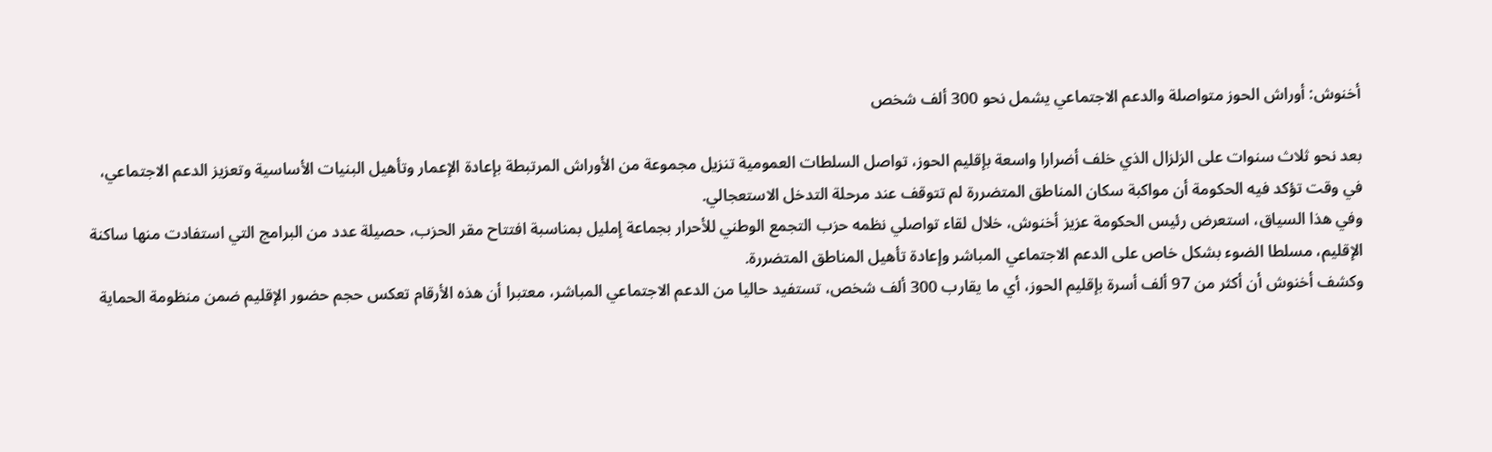أخنوش: أوراش الحوز متواصلة والدعم الاجتماعي يشمل نحو 300 ألف شخص

بعد نحو ثلاث سنوات على الزلزال الذي خلف أضرارا واسعة بإقليم الحوز، تواصل السلطات العمومية تنزيل مجموعة من الأوراش المرتبطة بإعادة الإعمار وتأهيل البنيات الأساسية وتعزيز الدعم الاجتماعي، في وقت تؤكد فيه الحكومة أن مواكبة سكان المناطق المتضررة لم تتوقف عند مرحلة التدخل الاستعجالي.
وفي هذا السياق، استعرض رئيس الحكومة عزيز أخنوش، خلال لقاء تواصلي نظمه حزب التجمع الوطني للأحرار بجماعة إمليل بمناسبة افتتاح مقر الحزب، حصيلة عدد من البرامج التي استفادت منها ساكنة الإقليم، مسلطا الضوء بشكل خاص على الدعم الاجتماعي المباشر وإعادة تأهيل المناطق المتضررة.
وكشف أخنوش أن أكثر من 97 ألف أسرة بإقليم الحوز، أي ما يقارب 300 ألف شخص، تستفيد حاليا من الدعم الاجتماعي المباشر، معتبرا أن هذه الأرقام تعكس حجم حضور الإقليم ضمن منظومة الحماية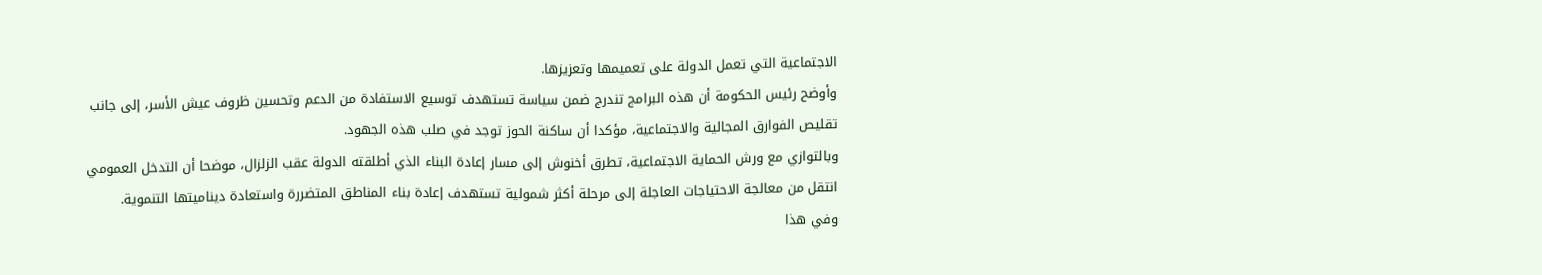الاجتماعية التي تعمل الدولة على تعميمها وتعزيزها.
وأوضح رئيس الحكومة أن هذه البرامج تندرج ضمن سياسة تستهدف توسيع الاستفادة من الدعم وتحسين ظروف عيش الأسر، إلى جانب تقليص الفوارق المجالية والاجتماعية، مؤكدا أن ساكنة الحوز توجد في صلب هذه الجهود.
وبالتوازي مع ورش الحماية الاجتماعية، تطرق أخنوش إلى مسار إعادة البناء الذي أطلقته الدولة عقب الزلزال، موضحا أن التدخل العمومي انتقل من معالجة الاحتياجات العاجلة إلى مرحلة أكثر شمولية تستهدف إعادة بناء المناطق المتضررة واستعادة ديناميتها التنموية.
وفي هذا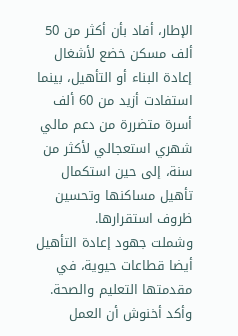الإطار، أفاد بأن أكثر من 50 ألف مسكن خضع لأشغال إعادة البناء أو التأهيل، بينما استفادت أزيد من 60 ألف أسرة متضررة من دعم مالي شهري استعجالي لأكثر من سنة، إلى حين استكمال تأهيل مساكنها وتحسين ظروف استقرارها.
وشملت جهود إعادة التأهيل أيضا قطاعات حيوية، في مقدمتها التعليم والصحة. وأكد أخنوش أن العمل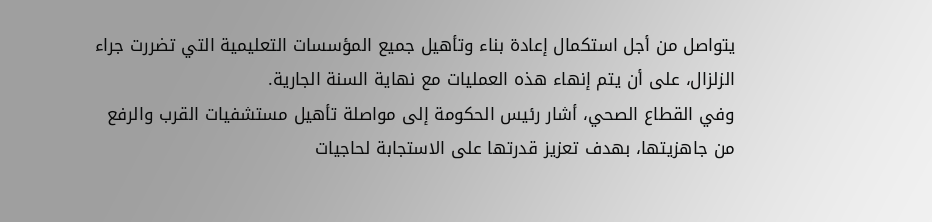يتواصل من أجل استكمال إعادة بناء وتأهيل جميع المؤسسات التعليمية التي تضررت جراء الزلزال، على أن يتم إنهاء هذه العمليات مع نهاية السنة الجارية.
وفي القطاع الصحي، أشار رئيس الحكومة إلى مواصلة تأهيل مستشفيات القرب والرفع من جاهزيتها، بهدف تعزيز قدرتها على الاستجابة لحاجيات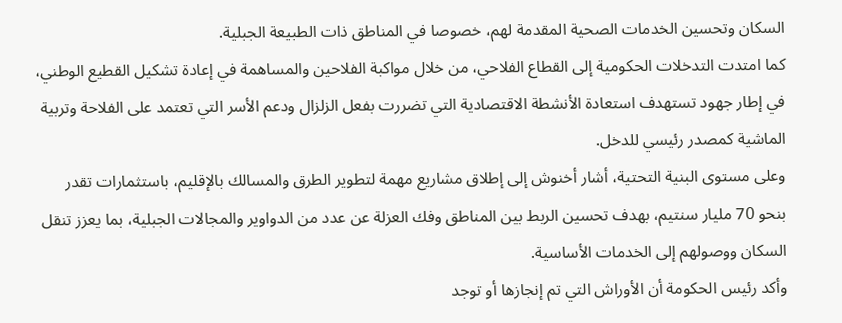السكان وتحسين الخدمات الصحية المقدمة لهم، خصوصا في المناطق ذات الطبيعة الجبلية.
كما امتدت التدخلات الحكومية إلى القطاع الفلاحي، من خلال مواكبة الفلاحين والمساهمة في إعادة تشكيل القطيع الوطني، في إطار جهود تستهدف استعادة الأنشطة الاقتصادية التي تضررت بفعل الزلزال ودعم الأسر التي تعتمد على الفلاحة وتربية الماشية كمصدر رئيسي للدخل.
وعلى مستوى البنية التحتية، أشار أخنوش إلى إطلاق مشاريع مهمة لتطوير الطرق والمسالك بالإقليم، باستثمارات تقدر بنحو 70 مليار سنتيم، بهدف تحسين الربط بين المناطق وفك العزلة عن عدد من الدواوير والمجالات الجبلية، بما يعزز تنقل السكان ووصولهم إلى الخدمات الأساسية.
وأكد رئيس الحكومة أن الأوراش التي تم إنجازها أو توجد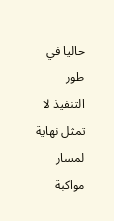حاليا في طور التنفيذ لا تمثل نهاية لمسار مواكبة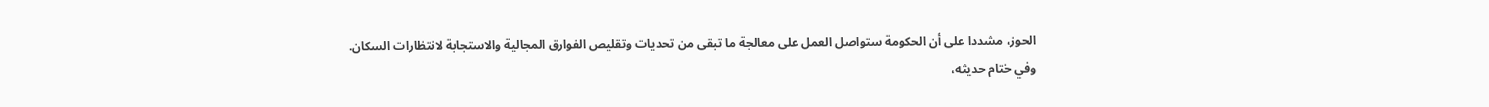الحوز، مشددا على أن الحكومة ستواصل العمل على معالجة ما تبقى من تحديات وتقليص الفوارق المجالية والاستجابة لانتظارات السكان.
وفي ختام حديثه،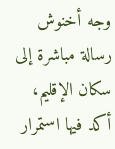وجه أخنوش رسالة مباشرة إلى سكان الإقليم، أكد فيها استمرار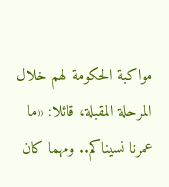مواكبة الحكومة لهم خلال المرحلة المقبلة، قائلا: «ما عمرنا نسيناكم.. ومهما كان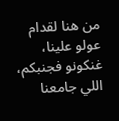من هنا لقدام عولو علينا، غنكونو فجنبكم، اللي جامعنا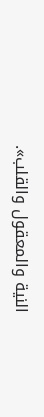النية والمعقول والقلب».